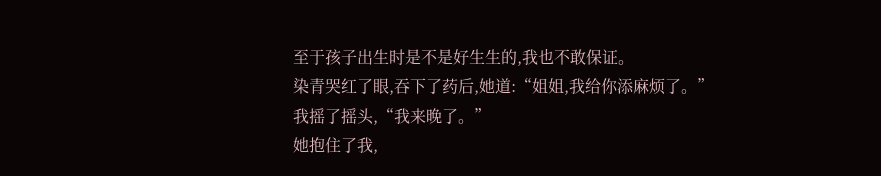至于孩子出生时是不是好生生的,我也不敢保证。
染青哭红了眼,吞下了药后,她道:“姐姐,我给你添麻烦了。”
我摇了摇头,“我来晚了。”
她抱住了我,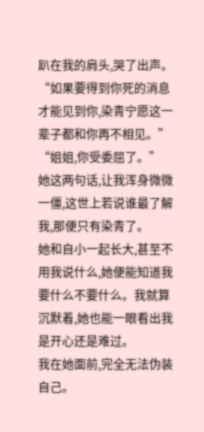趴在我的肩头,哭了出声。
“如果要得到你死的消息才能见到你,染青宁愿这一辈子都和你再不相见。”
“姐姐,你受委屈了。”
她这两句话,让我浑身微微一僵,这世上若说谁最了解我,那便只有染青了。
她和自小一起长大,甚至不用我说什么,她便能知道我要什么不要什么。我就算沉默着,她也能一眼看出我是开心还是难过。
我在她面前,完全无法伪装自己。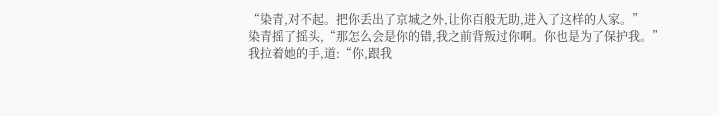“染青,对不起。把你丢出了京城之外,让你百般无助,进入了这样的人家。”
染青摇了摇头,“那怎么会是你的错,我之前背叛过你啊。你也是为了保护我。”
我拉着她的手,道:“你,跟我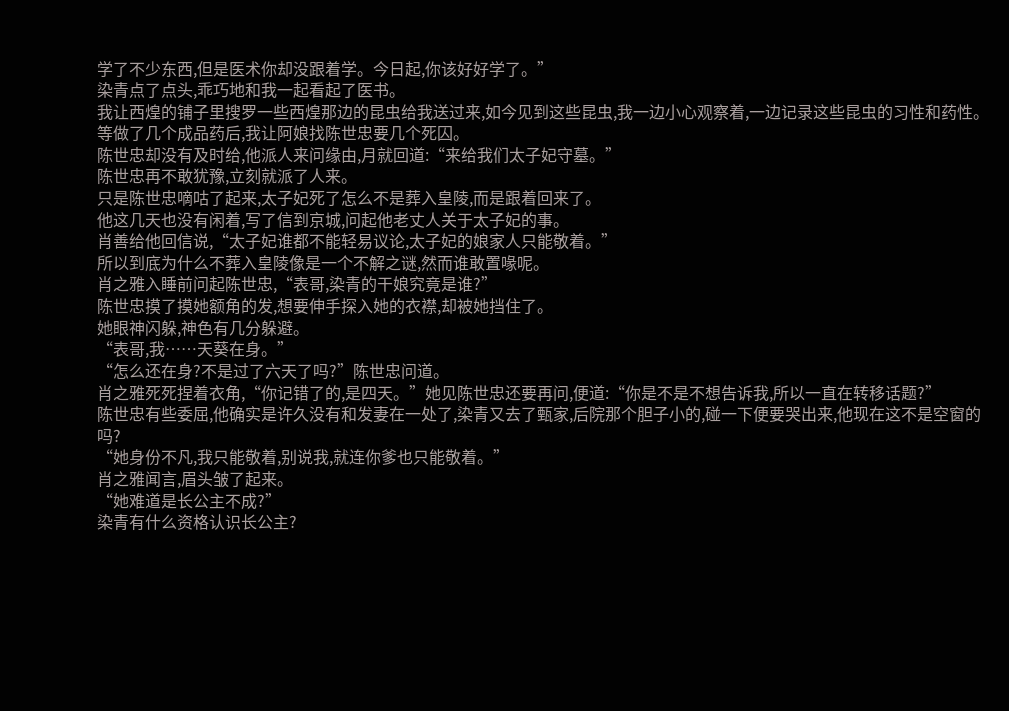学了不少东西,但是医术你却没跟着学。今日起,你该好好学了。”
染青点了点头,乖巧地和我一起看起了医书。
我让西煌的铺子里搜罗一些西煌那边的昆虫给我送过来,如今见到这些昆虫,我一边小心观察着,一边记录这些昆虫的习性和药性。
等做了几个成品药后,我让阿娘找陈世忠要几个死囚。
陈世忠却没有及时给,他派人来问缘由,月就回道:“来给我们太子妃守墓。”
陈世忠再不敢犹豫,立刻就派了人来。
只是陈世忠嘀咕了起来,太子妃死了怎么不是葬入皇陵,而是跟着回来了。
他这几天也没有闲着,写了信到京城,问起他老丈人关于太子妃的事。
肖善给他回信说,“太子妃谁都不能轻易议论,太子妃的娘家人只能敬着。”
所以到底为什么不葬入皇陵像是一个不解之谜,然而谁敢置喙呢。
肖之雅入睡前问起陈世忠,“表哥,染青的干娘究竟是谁?”
陈世忠摸了摸她额角的发,想要伸手探入她的衣襟,却被她挡住了。
她眼神闪躲,神色有几分躲避。
“表哥,我……天葵在身。”
“怎么还在身?不是过了六天了吗?”陈世忠问道。
肖之雅死死捏着衣角,“你记错了的,是四天。”她见陈世忠还要再问,便道:“你是不是不想告诉我,所以一直在转移话题?”
陈世忠有些委屈,他确实是许久没有和发妻在一处了,染青又去了甄家,后院那个胆子小的,碰一下便要哭出来,他现在这不是空窗的吗?
“她身份不凡,我只能敬着,别说我,就连你爹也只能敬着。”
肖之雅闻言,眉头皱了起来。
“她难道是长公主不成?”
染青有什么资格认识长公主?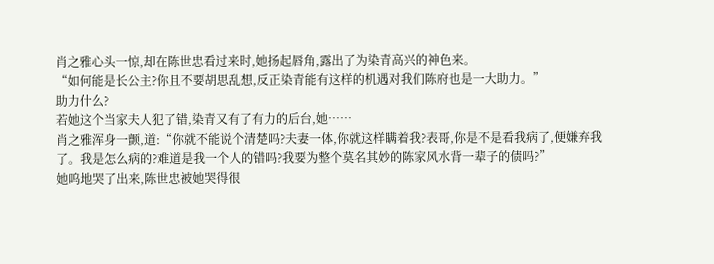肖之雅心头一惊,却在陈世忠看过来时,她扬起唇角,露出了为染青高兴的神色来。
“如何能是长公主?你且不要胡思乱想,反正染青能有这样的机遇对我们陈府也是一大助力。”
助力什么?
若她这个当家夫人犯了错,染青又有了有力的后台,她……
肖之雅浑身一颤,道:“你就不能说个清楚吗?夫妻一体,你就这样瞒着我?表哥,你是不是看我病了,便嫌弃我了。我是怎么病的?难道是我一个人的错吗?我要为整个莫名其妙的陈家风水背一辈子的债吗?”
她呜地哭了出来,陈世忠被她哭得很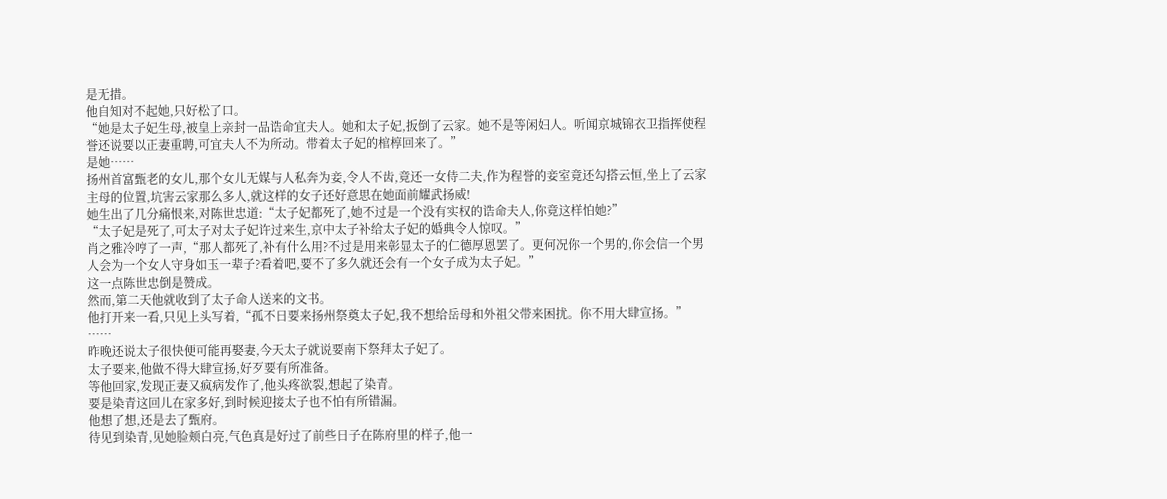是无措。
他自知对不起她,只好松了口。
“她是太子妃生母,被皇上亲封一品诰命宜夫人。她和太子妃,扳倒了云家。她不是等闲妇人。听闻京城锦衣卫指挥使程誉还说要以正妻重聘,可宜夫人不为所动。带着太子妃的棺椁回来了。”
是她……
扬州首富甄老的女儿,那个女儿无媒与人私奔为妾,令人不齿,竟还一女侍二夫,作为程誉的妾室竟还勾搭云恒,坐上了云家主母的位置,坑害云家那么多人,就这样的女子还好意思在她面前耀武扬威!
她生出了几分痛恨来,对陈世忠道:“太子妃都死了,她不过是一个没有实权的诰命夫人,你竟这样怕她?”
“太子妃是死了,可太子对太子妃许过来生,京中太子补给太子妃的婚典令人惊叹。”
肖之雅冷哼了一声,“那人都死了,补有什么用?不过是用来彰显太子的仁德厚恩罢了。更何况你一个男的,你会信一个男人会为一个女人守身如玉一辈子?看着吧,要不了多久就还会有一个女子成为太子妃。”
这一点陈世忠倒是赞成。
然而,第二天他就收到了太子命人送来的文书。
他打开来一看,只见上头写着,“孤不日要来扬州祭奠太子妃,我不想给岳母和外祖父带来困扰。你不用大肆宣扬。”
……
昨晚还说太子很快便可能再娶妻,今天太子就说要南下祭拜太子妃了。
太子要来,他做不得大肆宣扬,好歹要有所准备。
等他回家,发现正妻又疯病发作了,他头疼欲裂,想起了染青。
要是染青这回儿在家多好,到时候迎接太子也不怕有所错漏。
他想了想,还是去了甄府。
待见到染青,见她脸颊白亮,气色真是好过了前些日子在陈府里的样子,他一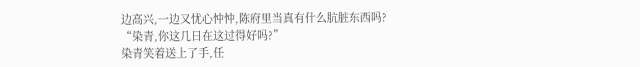边高兴,一边又忧心忡忡,陈府里当真有什么肮脏东西吗?
“染青,你这几日在这过得好吗?”
染青笑着送上了手,任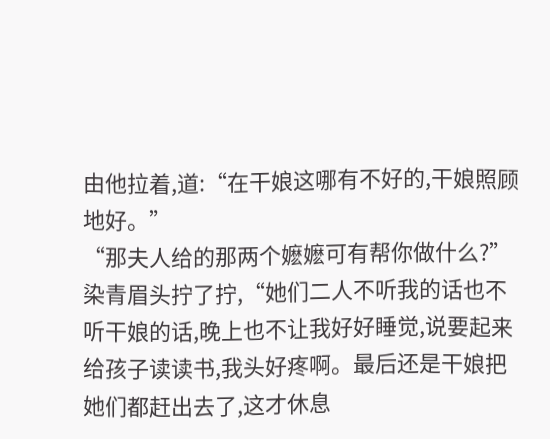由他拉着,道:“在干娘这哪有不好的,干娘照顾地好。”
“那夫人给的那两个嬷嬷可有帮你做什么?”
染青眉头拧了拧,“她们二人不听我的话也不听干娘的话,晚上也不让我好好睡觉,说要起来给孩子读读书,我头好疼啊。最后还是干娘把她们都赶出去了,这才休息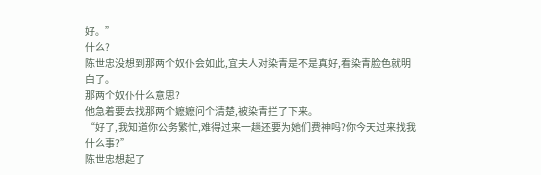好。”
什么?
陈世忠没想到那两个奴仆会如此,宜夫人对染青是不是真好,看染青脸色就明白了。
那两个奴仆什么意思?
他急着要去找那两个嬷嬷问个清楚,被染青拦了下来。
“好了,我知道你公务繁忙,难得过来一趟还要为她们费神吗?你今天过来找我什么事?”
陈世忠想起了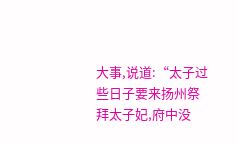大事,说道:“太子过些日子要来扬州祭拜太子妃,府中没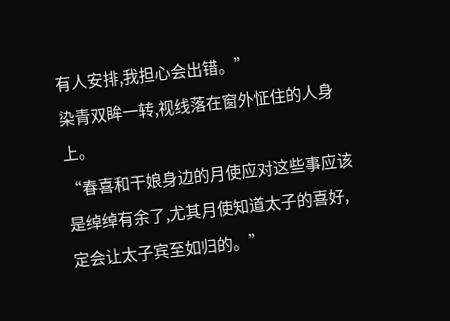有人安排,我担心会出错。”
染青双眸一转,视线落在窗外怔住的人身上。
“春喜和干娘身边的月使应对这些事应该是绰绰有余了,尤其月使知道太子的喜好,定会让太子宾至如归的。”